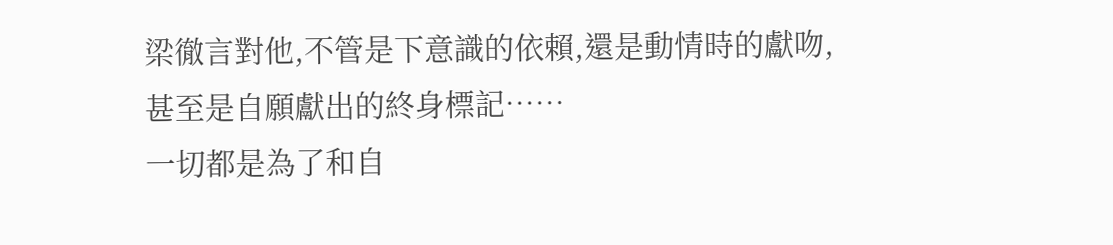梁徹言對他,不管是下意識的依賴,還是動情時的獻吻,甚至是自願獻出的終身標記……
一切都是為了和自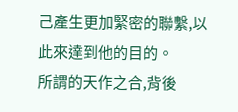己產生更加緊密的聯繫,以此來達到他的目的。
所謂的天作之合,背後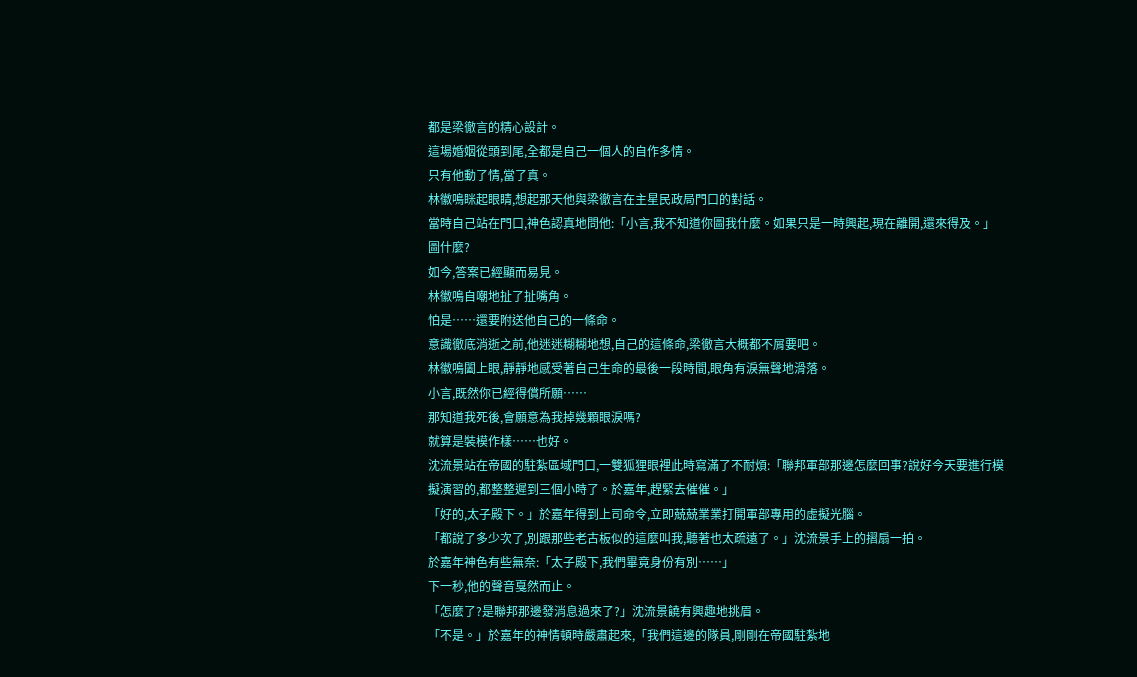都是梁徹言的精心設計。
這場婚姻從頭到尾,全都是自己一個人的自作多情。
只有他動了情,當了真。
林徽鳴眯起眼睛,想起那天他與梁徹言在主星民政局門口的對話。
當時自己站在門口,神色認真地問他:「小言,我不知道你圖我什麼。如果只是一時興起,現在離開,還來得及。」圖什麼?
如今,答案已經顯而易見。
林徽鳴自嘲地扯了扯嘴角。
怕是……還要附送他自己的一條命。
意識徹底消逝之前,他迷迷糊糊地想,自己的這條命,梁徹言大概都不屑要吧。
林徽鳴闔上眼,靜靜地感受著自己生命的最後一段時間,眼角有淚無聲地滑落。
小言,既然你已經得償所願……
那知道我死後,會願意為我掉幾顆眼淚嗎?
就算是裝模作樣……也好。
沈流景站在帝國的駐紮區域門口,一雙狐狸眼裡此時寫滿了不耐煩:「聯邦軍部那邊怎麼回事?說好今天要進行模擬演習的,都整整遲到三個小時了。於嘉年,趕緊去催催。」
「好的,太子殿下。」於嘉年得到上司命令,立即兢兢業業打開軍部專用的虛擬光腦。
「都說了多少次了,別跟那些老古板似的這麼叫我,聽著也太疏遠了。」沈流景手上的摺扇一拍。
於嘉年神色有些無奈:「太子殿下,我們畢竟身份有別……」
下一秒,他的聲音戛然而止。
「怎麼了?是聯邦那邊發消息過來了?」沈流景饒有興趣地挑眉。
「不是。」於嘉年的神情頓時嚴肅起來,「我們這邊的隊員,剛剛在帝國駐紮地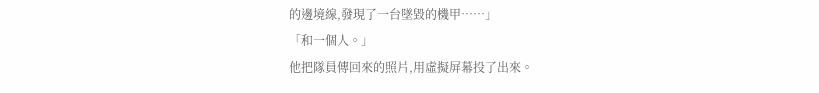的邊境線,發現了一台墜毀的機甲……」
「和一個人。」
他把隊員傳回來的照片,用虛擬屏幕投了出來。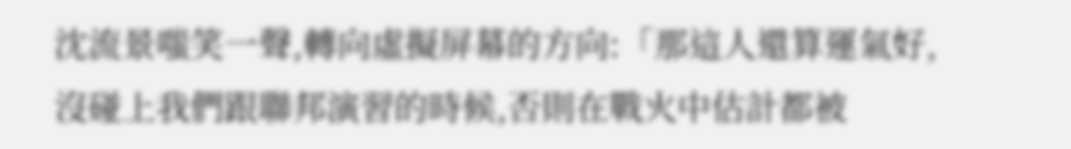沈流景嗤笑一聲,轉向虛擬屏幕的方向:「那這人還算運氣好,沒碰上我們跟聯邦演習的時候,否則在戰火中估計都被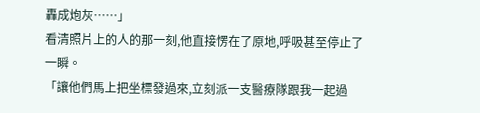轟成炮灰……」
看清照片上的人的那一刻,他直接愣在了原地,呼吸甚至停止了一瞬。
「讓他們馬上把坐標發過來,立刻派一支醫療隊跟我一起過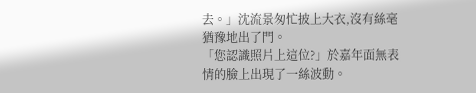去。」沈流景匆忙披上大衣,沒有絲毫猶豫地出了門。
「您認識照片上這位?」於嘉年面無表情的臉上出現了一絲波動。